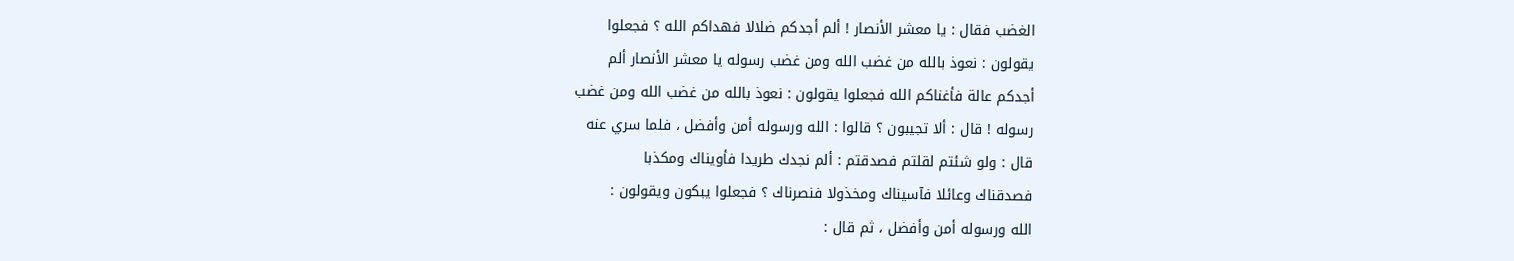الغضب فقال : يا معشر الأنصار ! ألم أجدكم ضلالا فهداكم الله ؟ فجعلوا
يقولون : نعوذ بالله من غضب الله ومن غضب رسوله يا معشر الأنصار ألم
أجدكم عالة فأغناكم الله فجعلوا يقولون : نعوذ بالله من غضب الله ومن غضب
رسوله ! قال : ألا تجيبون ؟ قالوا : الله ورسوله أمن وأفضل ، فلما سري عنه
قال : ولو شئتم لقلتم فصدقتم : ألم نجدك طريدا فأويناك ومكذبا
فصدقناك وعائلا فآسيناك ومخذولا فنصرناك ؟ فجعلوا يبكون ويقولون :
الله ورسوله أمن وأفضل ، ثم قال :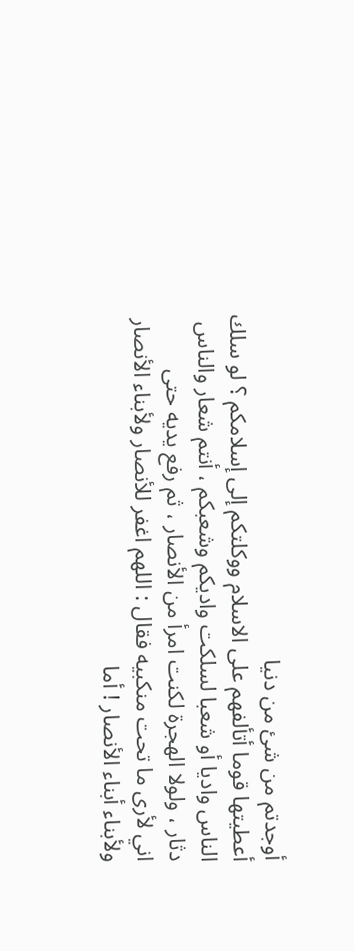أوجدتم من شئ من دنيا
أعطيتها قوما أتألفهم على الاسلام ووكلتكم إلى إسلامكم ؟ لو سلك
الناس واديا أو شعبا لسلكت واديكم وشعبكم ، أنتم شعار والناس
دثار ، ولولا الهجرة لكنت امرأ من الأنصار ، ثم رفع يديه حتى
اني لأرى ما تحت منكبيه فقال : اللهم اغفر للأنصار ولأبناء الأنصار
ولأبناء أبناء الأنصار ! أما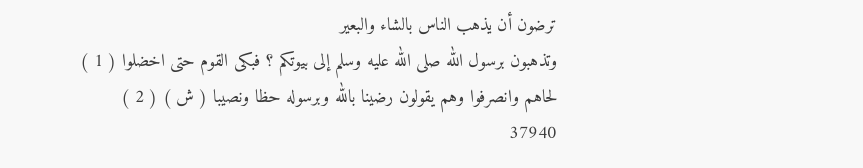ترضون أن يذهب الناس بالشاء والبعير
وتذهبون برسول الله صلى الله عليه وسلم إلى بيوتكم ؟ فبكى القوم حتى اخضلوا ( 1 )
لحاهم وانصرفوا وهم يقولون رضينا بالله وبرسوله حظا ونصيبا ( ش ) ( 2 )
37940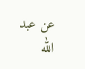عن عبد الله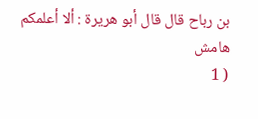بن رباح قال قال أبو هريرة : ألا أعلمكم
هامش
( 1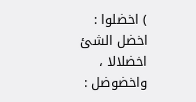) اخضلوا : اخضل الشئ اخضلالا ، واخضوضل :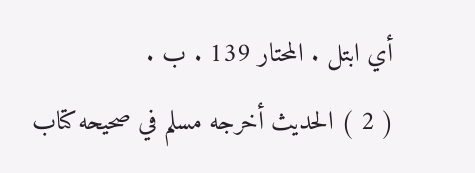أي ابتل . المحتار 139 . ب .
( 2 ) الحديث أخرجه مسلم في صحيحه كتاب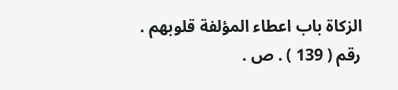الزكاة باب اعطاء المؤلفة قلوبهم .
رقم ( 139 ) . ص .